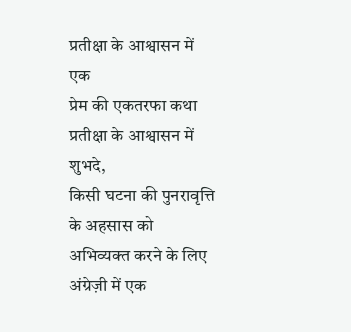प्रतीक्षा के आश्वासन में
एक
प्रेम की एकतरफा कथा
प्रतीक्षा के आश्वासन में
शुभदे,
किसी घटना की पुनरावृत्ति के अहसास को अभिव्यक्त करने के लिए अंग्रेज़ी में एक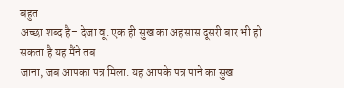बहुत
अच्छा शब्द है– देजा वू. एक ही सुख का अहसास दूसरी बार भी हो सकता है यह मैंने तब
जाना, जब आपका पत्र मिला. यह आपके पत्र पाने का सुख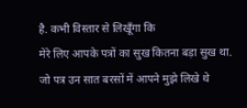है. कभी विस्तार से लिखूँगा कि
मेरे लिए आपके पत्रों का सुख कितना बड़ा सुख था.
जो पत्र उन सात बरसों में आपने मुझे लिखे थे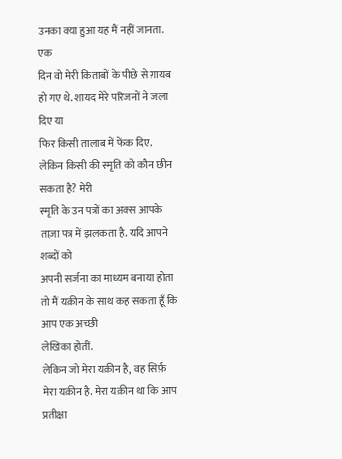उनका क्या हुआ यह मैं नहीं जानता. एक
दिन वो मेरी किताबों के पीछे से ग़ायब हो गए थे. शायद मेरे परिजनों ने जला दिए या
फिर किसी तालाब में फेंक दिए. लेकिन किसी की स्मृति को कौन छीन सकता है? मेरी
स्मृति के उन पत्रों का अक्स आपके ताज़ा पत्र में झलकता है. यदि आपने शब्दों को
अपनी सर्जना का माध्यम बनाया होता तो मैं यक़ीन के साथ कह सकता हूँ कि आप एक अच्छी
लेखिका होतीं.
लेकिन जो मेरा यक़ीन है, वह सिर्फ़ मेरा यक़ीन है. मेरा यक़ीन था कि आप प्रतीक्षा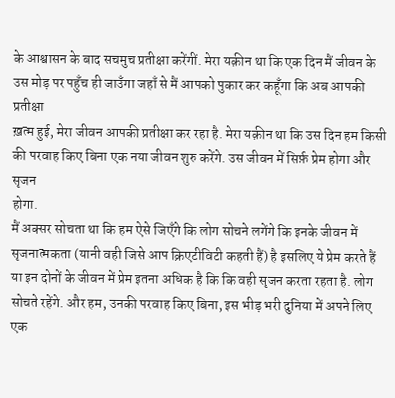के आश्वासन के बाद सचमुच प्रतीक्षा करेंगीं. मेरा यक़ीन था कि एक दिन मैं जीवन के
उस मोड़ पर पहुँच ही जाउँगा जहाँ से मैं आपको पुकार कर कहूँगा कि अब आपकी प्रतीक्षा
ख़त्म हुई, मेरा जीवन आपकी प्रतीक्षा कर रहा है. मेरा यक़ीन था कि उस दिन हम किसी
की परवाह किए बिना एक नया जीवन शुरु करेंगे. उस जीवन में सिर्फ़ प्रेम होगा और सृजन
होगा.
मैं अक्सर सोचता था कि हम ऐसे जिएँगे कि लोग सोचने लगेंगे कि इनके जीवन में
सृजनात्मकता (यानी वही जिसे आप क्रिएटीविटी कहती हैं) है इसलिए ये प्रेम करते हैं
या इन दोनों के जीवन में प्रेम इतना अधिक है कि कि वही सृजन करता रहता है. लोग
सोचते रहेंगे. और हम, उनकी परवाह किए बिना, इस भीड़ भरी दुनिया में अपने लिए एक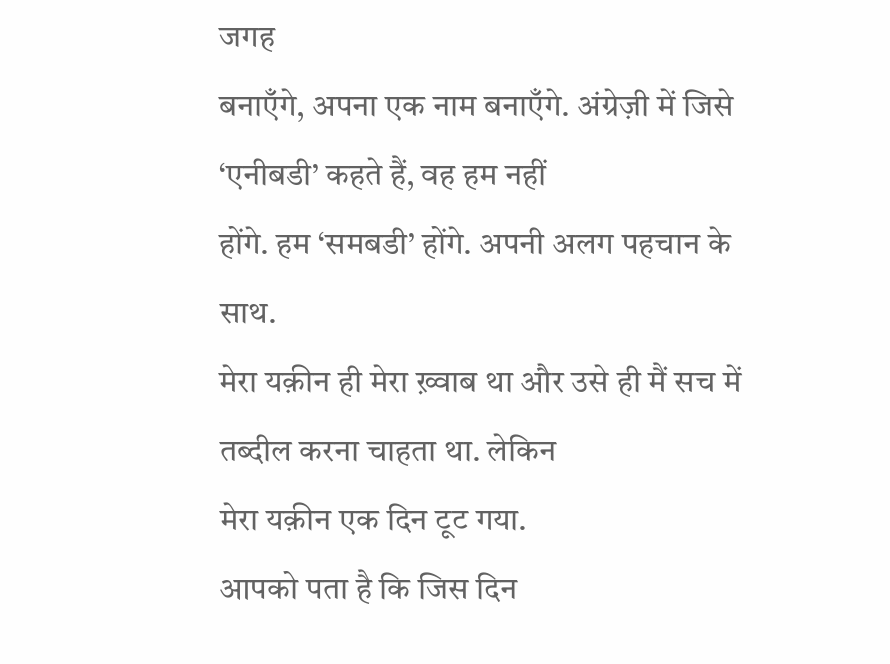जगह
बनाएँगे, अपना एक नाम बनाएँगे. अंग्रेज़ी में जिसे ‘एनीबडी’ कहते हैं, वह हम नहीं
होंगे. हम ‘समबडी’ होंगे. अपनी अलग पहचान के साथ.
मेरा यक़ीन ही मेरा ख़्वाब था और उसे ही मैं सच में तब्दील करना चाहता था. लेकिन
मेरा यक़ीन एक दिन टूट गया.
आपको पता है कि जिस दिन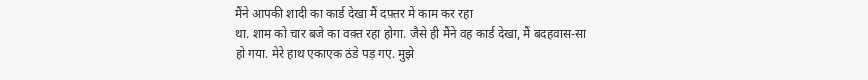मैंने आपकी शादी का कार्ड देखा मैं दफ़्तर में काम कर रहा
था. शाम को चार बजे का वक़्त रहा होगा. जैसे ही मैंने वह कार्ड देखा, मैं बदहवास-सा
हो गया. मेरे हाथ एकाएक ठंडे पड़ गए. मुझे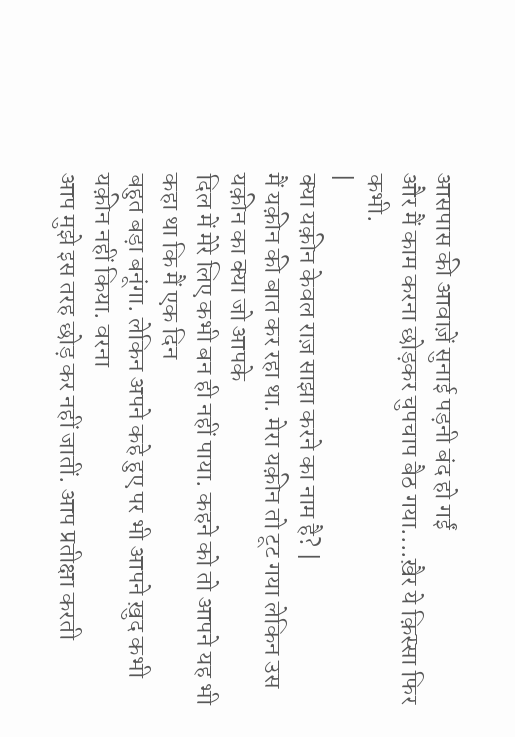आसपास की आवाज़ें सुनाई पड़नी बंद हो गईं
और मैं काम करना छोड़कर चुपचाप बैठ गया....ख़ैर ये क़िस्सा फिर कभी.
|
क्या यक़ीन केवल राज़ साझा करने का नाम है? |
मैं यक़ीन की बात कर रहा था. मेरा यक़ीन तो टूट गया लेकिन उस यक़ीन का क्या जो आपके
दिल में मेरे लिए कभी बन ही नहीं पाया. कहने को तो आपने यह भी कहा था कि मैं एक दिन
बहुत बड़ा बनूंगा. लेकिन अपने कहे हुए पर भी आपने ख़ुद कभी यक़ीन नहीं किया. वरना
आप मुझे इस तरह छोड़ कर नहीं जातीं. आप प्रतीक्षा करती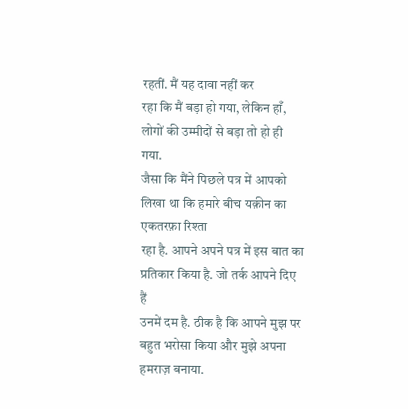रहतीं. मैं यह दावा नहीं कर
रहा कि मैं बड़ा हो गया, लेकिन हाँ, लोगों की उम्मीदों से बड़ा तो हो ही गया.
जैसा कि मैंने पिछले पत्र में आपको लिखा था कि हमारे बीच यक़ीन का एकतरफ़ा रिश्ता
रहा है. आपने अपने पत्र में इस बात का प्रतिकार किया है. जो तर्क आपने दिए हैं
उनमें दम है. ठीक है कि आपने मुझ पर बहुत भरोसा किया और मुझे अपना हमराज़ बनाया.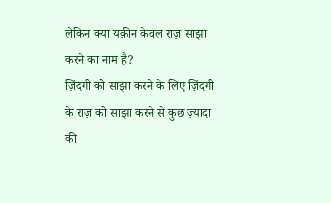लेकिन क्या यक़ीन केवल राज़ साझा करने का नाम है?
ज़िंदगी को साझा करने के लिए ज़िंदगी के राज़ को साझा करने से कुछ ज़्यादा की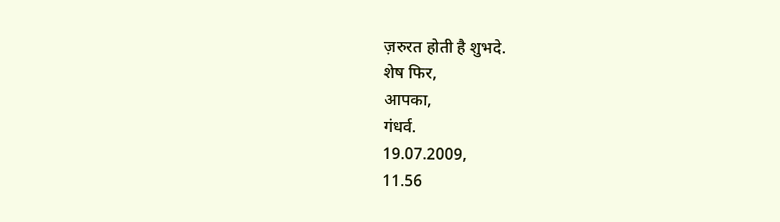ज़रुरत होती है शुभदे.
शेष फिर,
आपका,
गंधर्व.
19.07.2009,
11.56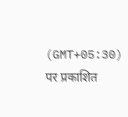(GMT+05:30) पर प्रकाशित